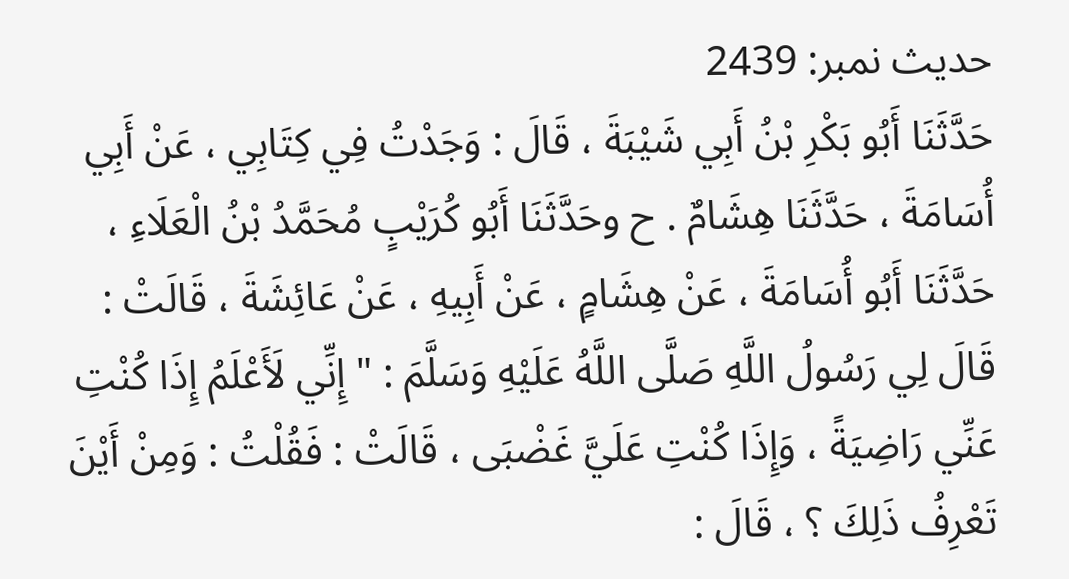حدیث نمبر: 2439
حَدَّثَنَا أَبُو بَكْرِ بْنُ أَبِي شَيْبَةَ ، قَالَ : وَجَدْتُ فِي كِتَابِي ، عَنْ أَبِي أُسَامَةَ ، حَدَّثَنَا هِشَامٌ . ح وحَدَّثَنَا أَبُو كُرَيْبٍ مُحَمَّدُ بْنُ الْعَلَاءِ ، حَدَّثَنَا أَبُو أُسَامَةَ ، عَنْ هِشَامٍ ، عَنْ أَبِيهِ ، عَنْ عَائِشَةَ ، قَالَتْ : قَالَ لِي رَسُولُ اللَّهِ صَلَّى اللَّهُ عَلَيْهِ وَسَلَّمَ : " إِنِّي لَأَعْلَمُ إِذَا كُنْتِ عَنِّي رَاضِيَةً ، وَإِذَا كُنْتِ عَلَيَّ غَضْبَى ، قَالَتْ : فَقُلْتُ : وَمِنْ أَيْنَ تَعْرِفُ ذَلِكَ ؟ ، قَالَ :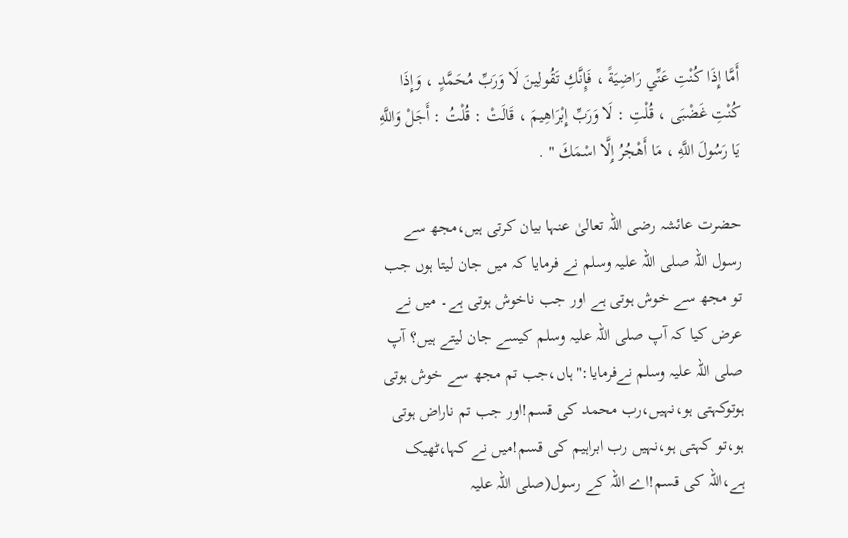أَمَّا إِذَا كُنْتِ عَنِّي رَاضِيَةً ، فَإِنَّكِ تَقُولِينَ لَا وَرَبِّ مُحَمَّدٍ ، وَإِذَا كُنْتِ غَضْبَى ، قُلْتِ : لَا وَرَبِّ إِبْرَاهِيمَ ، قَالَتْ : قُلْتُ : أَجَلْ وَاللَّهِ يَا رَسُولَ اللَّهِ ، مَا أَهْجُرُ إِلَّا اسْمَكَ " .

حضرت عائشہ رضی اللہ تعالیٰ عنہا بیان کرتی ہیں،مجھ سے رسول اللہ صلی اللہ علیہ وسلم نے فرمایا کہ میں جان لیتا ہوں جب تو مجھ سے خوش ہوتی ہے اور جب ناخوش ہوتی ہے۔ میں نے عرض کیا کہ آپ صلی اللہ علیہ وسلم کیسے جان لیتے ہیں؟ آپ صلی اللہ علیہ وسلم نےفرمایا:"ہاں،جب تم مجھ سے خوش ہوتی ہوتوکہتی ہو،نہیں،رب محمد کی قسم!اور جب تم ناراض ہوتی ہو،تو کہتی ہو،نہیں رب ابراہیم کی قسم!میں نے کہا،ٹھیک ہے،اللہ کی قسم!اے اللہ کے رسول(صلی اللہ علیہ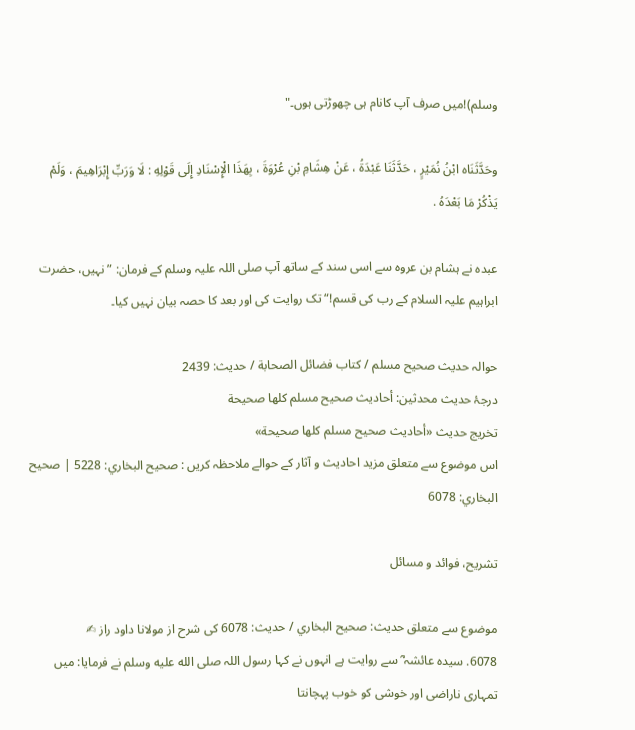وسلم)!میں صرف آپ کانام ہی چھوڑتی ہوں۔"

وحَدَّثَنَاه ابْنُ نُمَيْرٍ ، حَدَّثَنَا عَبْدَةُ ، عَنْ هِشَامِ بْنِ عُرْوَةَ ، بِهَذَا الْإِسْنَادِ إِلَى قَوْلِهِ : لَا وَرَبِّ إِبْرَاهِيمَ ، وَلَمْ يَذْكُرْ مَا بَعْدَهُ .

عبدہ نے ہشام بن عروہ سے اسی سند کے ساتھ آپ صلی اللہ علیہ وسلم کے فرمان: ”نہیں، حضرت ابراہیم علیہ السلام کے رب کی قسم!“ تک روایت کی اور بعد کا حصہ بیان نہیں کیا۔

حوالہ حدیث صحيح مسلم / كتاب فضائل الصحابة / حدیث: 2439
درجۂ حدیث محدثین: أحاديث صحيح مسلم كلها صحيحة
تخریج حدیث «أحاديث صحيح مسلم كلها صحيحة»
اس موضوع سے متعلق مزید احادیث و آثار کے حوالے ملاحظہ کریں : صحيح البخاري: 5228 | صحيح البخاري: 6078

تشریح، فوائد و مسائل

موضوع سے متعلق حدیث: صحيح البخاري / حدیث: 6078 کی شرح از مولانا داود راز ✍
6078. سیدہ عائشہ ؓ سے روایت ہے انہوں نے کہا رسول اللہ صلى الله عليه وسلم نے فرمایا: میں تمہاری ناراضی اور خوشی کو خوب پہچانتا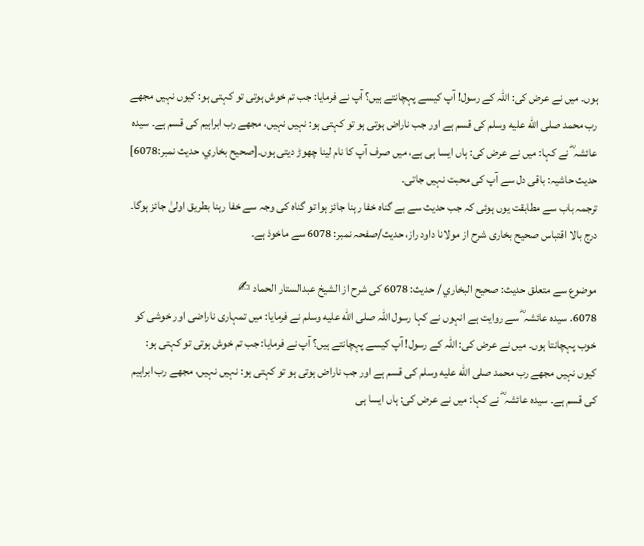ہوں۔ میں نے عرض کی: اللہ کے رسول! آپ کیسے پہچانتے ہیں؟ آپ نے فرمایا: جب تم خوش ہوتی تو کہتی ہو: کیوں نہیں مجھے رب محمد صلى الله عليه وسلم کی قسم ہے اور جب ناراض ہوتی ہو تو کہتی ہو: نہیں نہیں، مجھے رب ابراہیم کی قسم ہے۔ سیدہ عائشہ ؓ نے کہا: میں نے عرض کی: ہاں ایسا ہی ہے، میں صرف آپ کا نام لینا چھوڑ دیتی ہوں۔[صحيح بخاري، حديث نمبر:6078]
حدیث حاشیہ: باقی دل سے آپ کی محبت نہیں جاتی۔
ترجمہ باب سے مطابقت یوں ہوئی کہ جب حدیث سے بے گناہ خفا رہنا جائز ہوا تو گناہ کی وجہ سے خفا رہنا بطریق اولیٰ جائز ہوگا۔
درج بالا اقتباس صحیح بخاری شرح از مولانا داود راز، حدیث/صفحہ نمبر: 6078 سے ماخوذ ہے۔

موضوع سے متعلق حدیث: صحيح البخاري / حدیث: 6078 کی شرح از الشیخ عبدالستار الحماد ✍
6078. سیدہ عائشہ ؓ سے روایت ہے انہوں نے کہا رسول اللہ صلى الله عليه وسلم نے فرمایا: میں تمہاری ناراضی اور خوشی کو خوب پہچانتا ہوں۔ میں نے عرض کی: اللہ کے رسول! آپ کیسے پہچانتے ہیں؟ آپ نے فرمایا: جب تم خوش ہوتی تو کہتی ہو: کیوں نہیں مجھے رب محمد صلى الله عليه وسلم کی قسم ہے اور جب ناراض ہوتی ہو تو کہتی ہو: نہیں نہیں، مجھے رب ابراہیم کی قسم ہے۔ سیدہ عائشہ ؓ نے کہا: میں نے عرض کی: ہاں ایسا ہی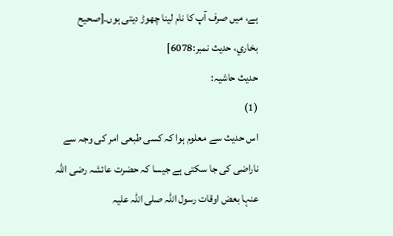ہے، میں صرف آپ کا نام لینا چھوڑ دیتی ہوں۔[صحيح بخاري، حديث نمبر:6078]
حدیث حاشیہ:
(1)
اس حدیث سے معلوم ہوا کہ کسی طبعی امر کی وجہ سے ناراضی کی جا سکتی ہے جیسا کہ حضرت عائشہ رضی اللہ عنہا بعض اوقات رسول اللہ صلی اللہ علیہ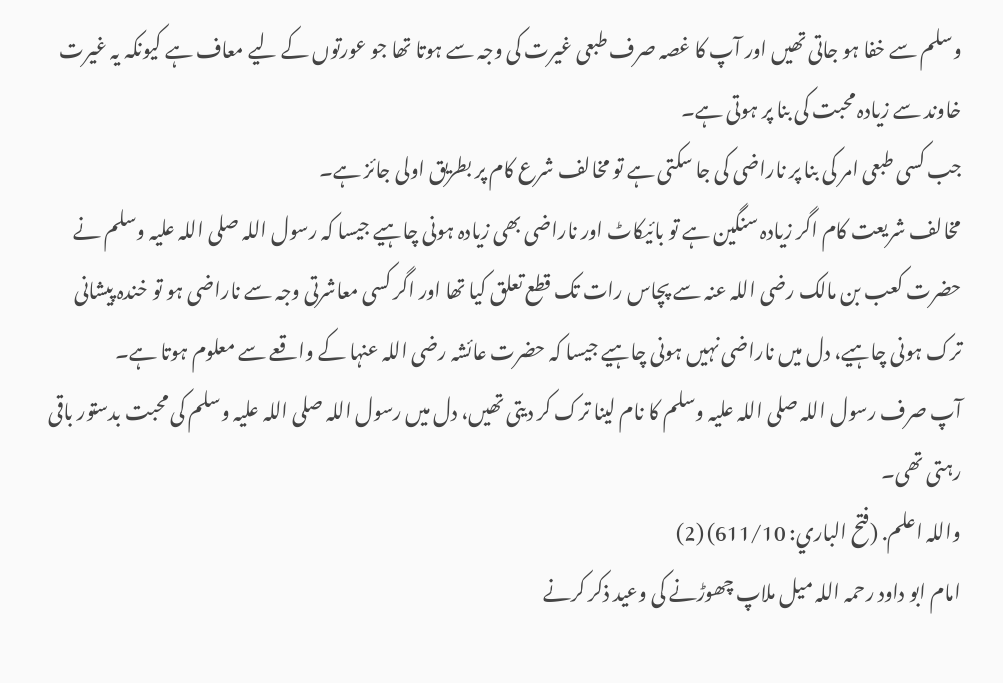وسلم سے خفا ہو جاتی تھیں اور آپ کا غصہ صرف طبعی غیرت کی وجہ سے ہوتا تھا جو عورتوں کے لیے معاف ہے کیونکہ یہ غیرت خاوند سے زیادہ محبت کی بنا پر ہوتی ہے۔
جب کسی طبعی امر کی بنا پر ناراضی کی جا سکتی ہے تو مخالف شرع کام پر بطریق اولی جائز ہے۔
مخالف شریعت کام اگر زیادہ سنگین ہے تو بائیکاٹ اور ناراضی بھی زیادہ ہونی چاہیے جیسا کہ رسول اللہ صلی اللہ علیہ وسلم نے حضرت کعب بن مالک رضی اللہ عنہ سے پچاس رات تک قطع تعلق کیا تھا اور اگر کسی معاشرتی وجہ سے ناراضی ہو تو خندہ پیشانی ترک ہونی چاہیے، دل میں ناراضی نہیں ہونی چاہیے جیسا کہ حضرت عائشہ رضی اللہ عنہا کے واقعے سے معلوم ہوتا ہے۔
آپ صرف رسول اللہ صلی اللہ علیہ وسلم کا نام لینا ترک کر دیتی تھیں، دل میں رسول اللہ صلی اللہ علیہ وسلم کی محبت بدستور باقی رہتی تھی۔
واللہ اعلم. (فتح الباري: 611/10) (2)
امام ابو داود رحمہ اللہ میل ملاپ چھوڑنے کی وعید ذکر کرنے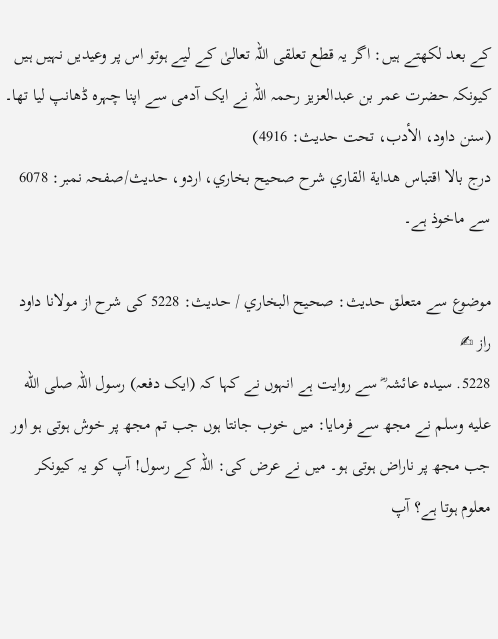کے بعد لکھتے ہیں: اگر یہ قطع تعلقی اللہ تعالیٰ کے لیے ہوتو اس پر وعیدیں نہیں ہیں کیونکہ حضرت عمر بن عبدالعزیز رحمہ اللہ نے ایک آدمی سے اپنا چہرہ ڈھانپ لیا تھا۔
(سنن داود، الأدب، تحت حدیث: 4916)
درج بالا اقتباس هداية القاري شرح صحيح بخاري، اردو، حدیث/صفحہ نمبر: 6078 سے ماخوذ ہے۔

موضوع سے متعلق حدیث: صحيح البخاري / حدیث: 5228 کی شرح از مولانا داود راز ✍
5228. سیدہ عائشہ ؓ سے روایت ہے انہوں نے کہا کہ (ایک دفعہ) رسول اللہ صلى الله عليه وسلم نے مجھ سے فرمایا: میں خوب جانتا ہوں جب تم مجھ پر خوش ہوتی ہو اور جب مجھ پر ناراض ہوتی ہو۔ میں نے عرض کی: اللہ کے رسول! آپ کو یہ کیونکر معلوم ہوتا ہے؟ آپ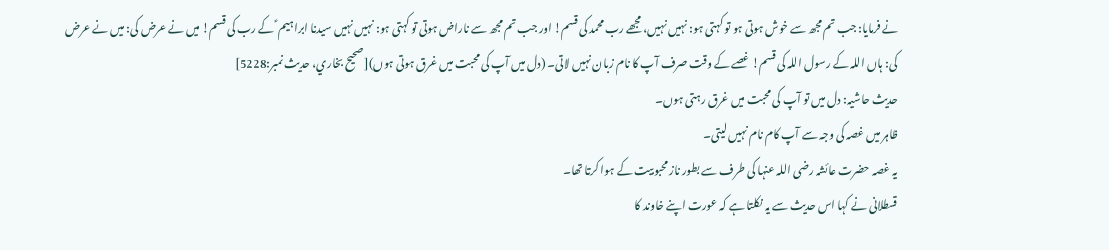نے فرمایا: جب تم مجھ سے خوش ہوتی ہو تو کہتی ہو: نہیں نہیں، مجھے رب محمد کی قسم! اور جب تم مجھ سے ناراض ہوتی تو کہتی ہو: نہیں نہیں سیدنا ابراہیم ؑ کے رب کی قسم! میں نے عرض کی: میں نے عرض کی: ہاں اللہ کے رسول اللہ کی قسم! غصے کے وقت صرف آپ کا نام زبان نہیں لاتی۔ (دل میں آپ کی محبت میں غرق ہوتی ہوں)[صحيح بخاري، حديث نمبر:5228]
حدیث حاشیہ: دل میں تو آپ کی محبت میں غرق رہتی ہوں۔
ظاہر میں غصہ کی وجہ سے آپ کام نام نہیں لیتی۔
یہ غصہ حضرت عائشہ رضی اللہ عنہا کی طرف سے بطور ناز محبوبیت کے ہوا کرتا تھا۔
قسطلانی نے کہا اس حدیث سے یہ نکلتا ہے کہ عورت اپنے خاوند کا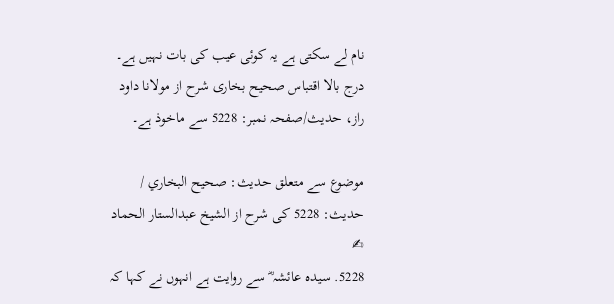نام لے سکتی ہے یہ کوئی عیب کی بات نہیں ہے۔
درج بالا اقتباس صحیح بخاری شرح از مولانا داود راز، حدیث/صفحہ نمبر: 5228 سے ماخوذ ہے۔

موضوع سے متعلق حدیث: صحيح البخاري / حدیث: 5228 کی شرح از الشیخ عبدالستار الحماد ✍
5228. سیدہ عائشہ ؓ سے روایت ہے انہوں نے کہا کہ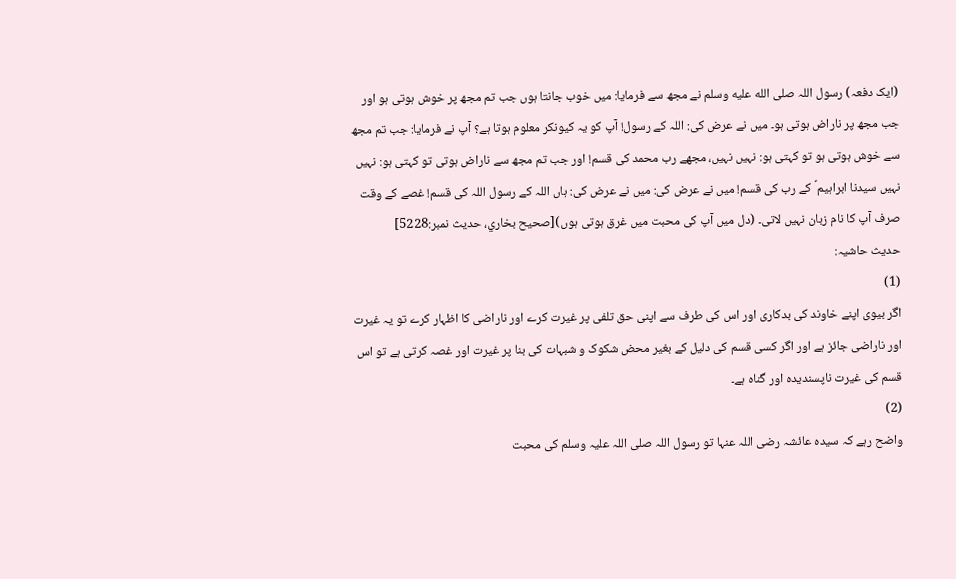(ایک دفعہ) رسول اللہ صلى الله عليه وسلم نے مجھ سے فرمایا: میں خوب جانتا ہوں جب تم مجھ پر خوش ہوتی ہو اور جب مجھ پر ناراض ہوتی ہو۔ میں نے عرض کی: اللہ کے رسول! آپ کو یہ کیونکر معلوم ہوتا ہے؟ آپ نے فرمایا: جب تم مجھ سے خوش ہوتی ہو تو کہتی ہو: نہیں نہیں، مجھے رب محمد کی قسم! اور جب تم مجھ سے ناراض ہوتی تو کہتی ہو: نہیں نہیں سیدنا ابراہیم ؑ کے رب کی قسم! میں نے عرض کی: میں نے عرض کی: ہاں اللہ کے رسول اللہ کی قسم! غصے کے وقت صرف آپ کا نام زبان نہیں لاتی۔ (دل میں آپ کی محبت میں غرق ہوتی ہوں)[صحيح بخاري، حديث نمبر:5228]
حدیث حاشیہ:
(1)
اگر بیوی اپنے خاوند کی بدکاری اور اس کی طرف سے اپنی حق تلفی پر غیرت کرے اور ناراضی کا اظہار کرے تو یہ غیرت اور ناراضی جائز ہے اور اگر کسی قسم کی دلیل کے بغیر محض شکوک و شبہات کی بنا پر غیرت اور غصہ کرتی ہے تو اس قسم کی غیرت ناپسندیدہ اور گناہ ہے۔
(2)
واضح رہے کہ سیدہ عائشہ رضی اللہ عنہا تو رسول اللہ صلی اللہ علیہ وسلم کی محبت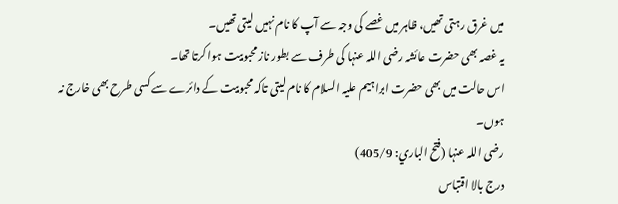میں غرق رہتی تھیں، ظاہر میں غصے کی وجہ سے آپ کا نام نہیں لیتی تھیں۔
یہ غصہ بھی حضرت عائشہ رضی اللہ عنہا کی طرف سے بطور ناز محبوبیت ہوا کرتا تھا۔
اس حالت میں بھی حضرت ابراہیم علیہ السلام کا نام لیتی تاکہ محبوبیت کے دائرے سے کسی طرح بھی خارج نہ ہوں۔
رضی اللہ عنہا (فتح الباري: 405/9)
درج بالا اقتباس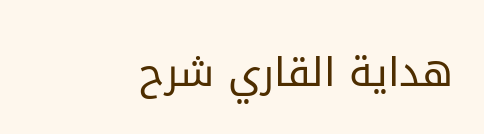هداية القاري شرح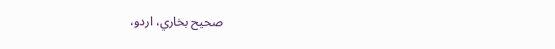صحيح بخاري، اردو،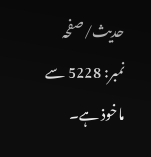حدیث/صفحہ نمبر: 5228 سے ماخوذ ہے۔